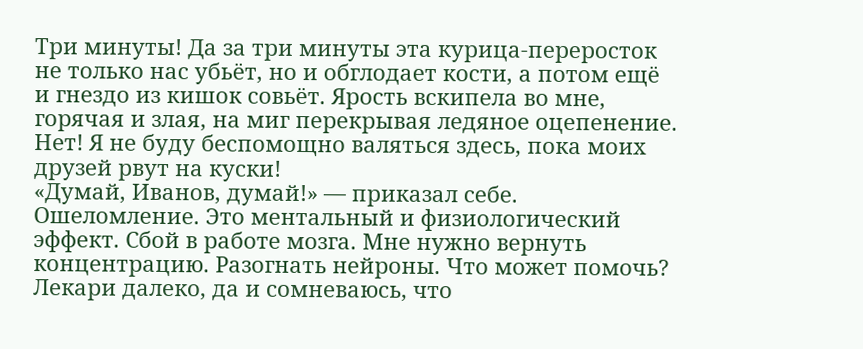Три минуты! Да за три минуты эта курица-переросток не только нас убьёт, но и обглодает кости, а потом ещё и гнездо из кишок совьёт. Ярость вскипела во мне, горячая и злая, на миг перекрывая ледяное оцепенение. Нет! Я не буду беспомощно валяться здесь, пока моих друзей рвут на куски!
«Думай, Иванов, думай!» — приказал себе.
Ошеломление. Это ментальный и физиологический эффект. Сбой в работе мозга. Мне нужно вернуть концентрацию. Разогнать нейроны. Что может помочь? Лекари далеко, да и сомневаюсь, что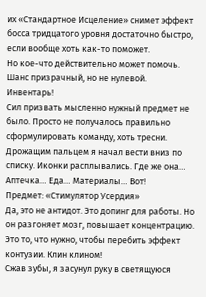их «Стандартное Исцеление» снимет эффект босса тридцатого уровня достаточно быстро, если вообще хоть как-то поможет.
Но кое-что действительно может помочь. Шанс призрачный, но не нулевой.
Инвентарь!
Сил призвать мысленно нужный предмет не было. Просто не получалось правильно сформулировать команду, хоть тресни. Дрожащим пальцем я начал вести вниз по списку. Иконки расплывались. Где же она… Аптечка… Еда… Материалы… Вот!
Предмет: «Стимулятор Усердия»
Да, это не антидот. Это допинг для работы. Но он разгоняет мозг, повышает концентрацию. Это то, что нужно, чтобы перебить эффект контузии. Клин клином!
Сжав зубы, я засунул руку в светящуюся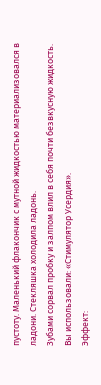пустоту. Маленький флакончик с мутной жидкостью материализовался в ладони. Стекляшка холодила ладонь.
Зубами сорвал пробку и залпом влил в себя почти безвкусную жидкость.
Вы использовали: «Стимулятор Усердия».
Эффект: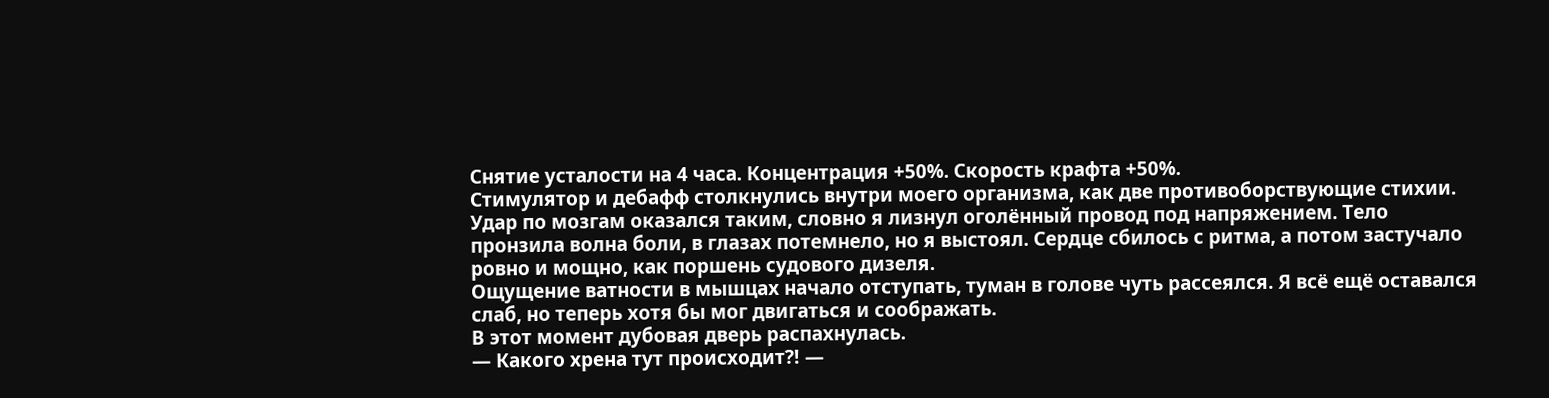Снятие усталости на 4 часа. Концентрация +50%. Скорость крафта +50%.
Стимулятор и дебафф столкнулись внутри моего организма, как две противоборствующие стихии. Удар по мозгам оказался таким, словно я лизнул оголённый провод под напряжением. Тело пронзила волна боли, в глазах потемнело, но я выстоял. Сердце сбилось с ритма, а потом застучало ровно и мощно, как поршень судового дизеля.
Ощущение ватности в мышцах начало отступать, туман в голове чуть рассеялся. Я всё ещё оставался слаб, но теперь хотя бы мог двигаться и соображать.
В этот момент дубовая дверь распахнулась.
— Какого хрена тут происходит⁈ —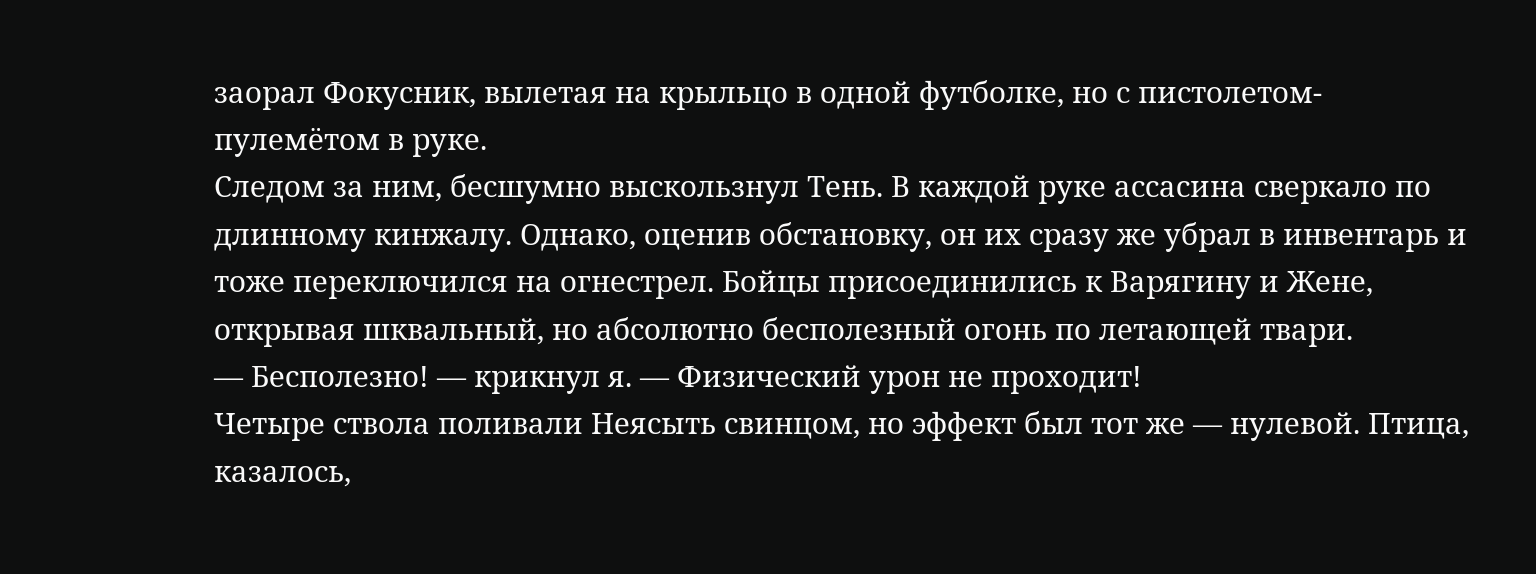заорал Фокусник, вылетая на крыльцо в одной футболке, но с пистолетом-пулемётом в руке.
Следом за ним, бесшумно выскользнул Тень. В каждой руке ассасина сверкало по длинному кинжалу. Однако, оценив обстановку, он их сразу же убрал в инвентарь и тоже переключился на огнестрел. Бойцы присоединились к Варягину и Жене, открывая шквальный, но абсолютно бесполезный огонь по летающей твари.
— Бесполезно! — крикнул я. — Физический урон не проходит!
Четыре ствола поливали Неясыть свинцом, но эффект был тот же — нулевой. Птица, казалось,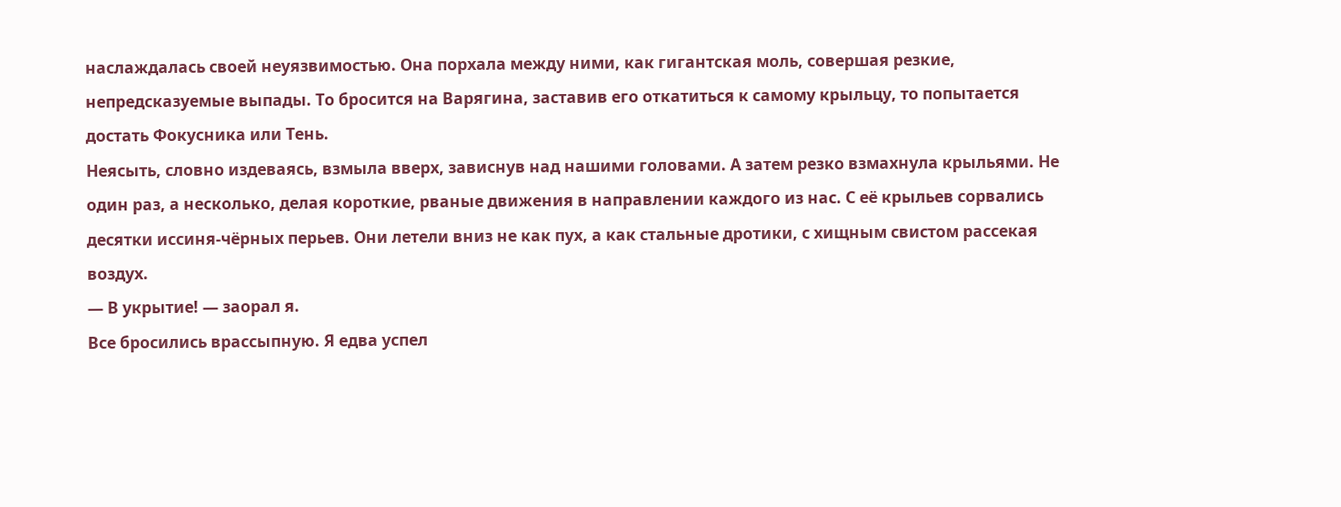наслаждалась своей неуязвимостью. Она порхала между ними, как гигантская моль, совершая резкие, непредсказуемые выпады. То бросится на Варягина, заставив его откатиться к самому крыльцу, то попытается достать Фокусника или Тень.
Неясыть, словно издеваясь, взмыла вверх, зависнув над нашими головами. А затем резко взмахнула крыльями. Не один раз, а несколько, делая короткие, рваные движения в направлении каждого из нас. С её крыльев сорвались десятки иссиня-чёрных перьев. Они летели вниз не как пух, а как стальные дротики, с хищным свистом рассекая воздух.
— В укрытие! — заорал я.
Все бросились врассыпную. Я едва успел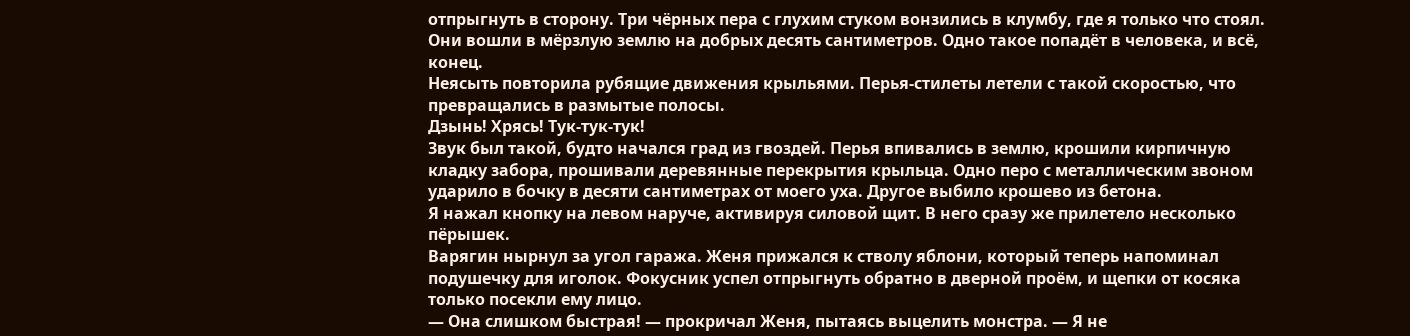отпрыгнуть в сторону. Три чёрных пера с глухим стуком вонзились в клумбу, где я только что стоял. Они вошли в мёрзлую землю на добрых десять сантиметров. Одно такое попадёт в человека, и всё, конец.
Неясыть повторила рубящие движения крыльями. Перья-стилеты летели с такой скоростью, что превращались в размытые полосы.
Дзынь! Хрясь! Тук-тук-тук!
Звук был такой, будто начался град из гвоздей. Перья впивались в землю, крошили кирпичную кладку забора, прошивали деревянные перекрытия крыльца. Одно перо с металлическим звоном ударило в бочку в десяти сантиметрах от моего уха. Другое выбило крошево из бетона.
Я нажал кнопку на левом наруче, активируя силовой щит. В него сразу же прилетело несколько пёрышек.
Варягин нырнул за угол гаража. Женя прижался к стволу яблони, который теперь напоминал подушечку для иголок. Фокусник успел отпрыгнуть обратно в дверной проём, и щепки от косяка только посекли ему лицо.
— Она слишком быстрая! — прокричал Женя, пытаясь выцелить монстра. — Я не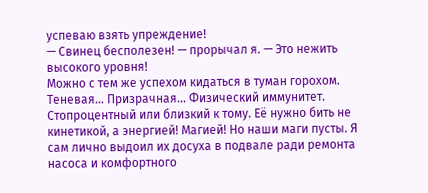успеваю взять упреждение!
— Свинец бесполезен! — прорычал я. — Это нежить высокого уровня!
Можно с тем же успехом кидаться в туман горохом. Теневая… Призрачная… Физический иммунитет. Стопроцентный или близкий к тому. Её нужно бить не кинетикой, а энергией! Магией! Но наши маги пусты. Я сам лично выдоил их досуха в подвале ради ремонта насоса и комфортного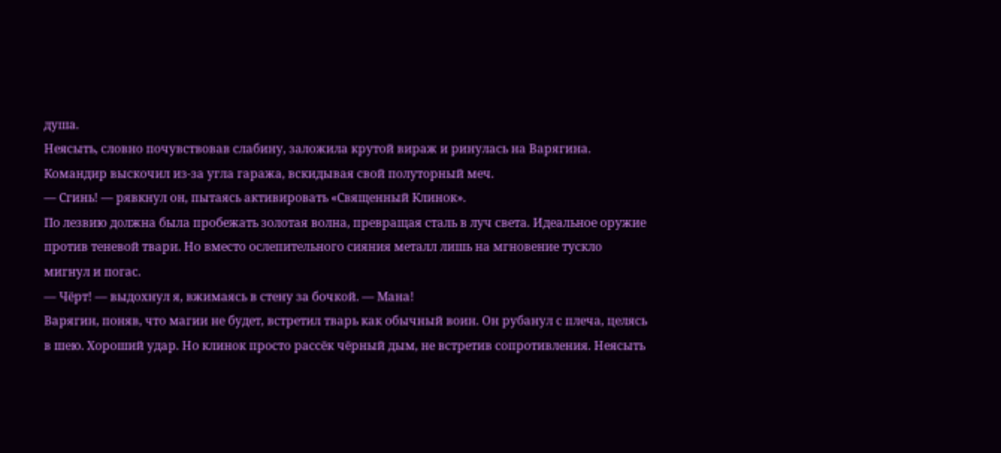душа.
Неясыть, словно почувствовав слабину, заложила крутой вираж и ринулась на Варягина. Командир выскочил из-за угла гаража, вскидывая свой полуторный меч.
— Сгинь! — рявкнул он, пытаясь активировать «Священный Клинок».
По лезвию должна была пробежать золотая волна, превращая сталь в луч света. Идеальное оружие против теневой твари. Но вместо ослепительного сияния металл лишь на мгновение тускло мигнул и погас.
— Чёрт! — выдохнул я, вжимаясь в стену за бочкой. — Мана!
Варягин, поняв, что магии не будет, встретил тварь как обычный воин. Он рубанул с плеча, целясь в шею. Хороший удар. Но клинок просто рассёк чёрный дым, не встретив сопротивления. Неясыть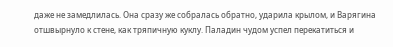даже не замедлилась. Она сразу же собралась обратно, ударила крылом, и Варягина отшвырнуло к стене, как тряпичную куклу. Паладин чудом успел перекатиться и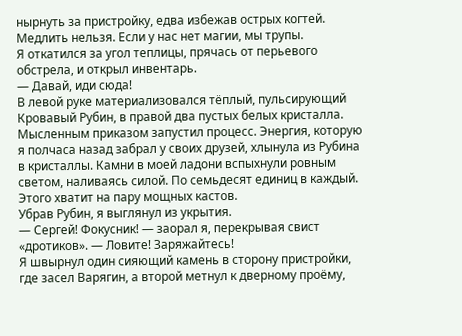нырнуть за пристройку, едва избежав острых когтей.
Медлить нельзя. Если у нас нет магии, мы трупы.
Я откатился за угол теплицы, прячась от перьевого обстрела, и открыл инвентарь.
— Давай, иди сюда!
В левой руке материализовался тёплый, пульсирующий Кровавый Рубин, в правой два пустых белых кристалла.
Мысленным приказом запустил процесс. Энергия, которую я полчаса назад забрал у своих друзей, хлынула из Рубина в кристаллы. Камни в моей ладони вспыхнули ровным светом, наливаясь силой. По семьдесят единиц в каждый. Этого хватит на пару мощных кастов.
Убрав Рубин, я выглянул из укрытия.
— Сергей! Фокусник! — заорал я, перекрывая свист «дротиков». — Ловите! Заряжайтесь!
Я швырнул один сияющий камень в сторону пристройки, где засел Варягин, а второй метнул к дверному проёму,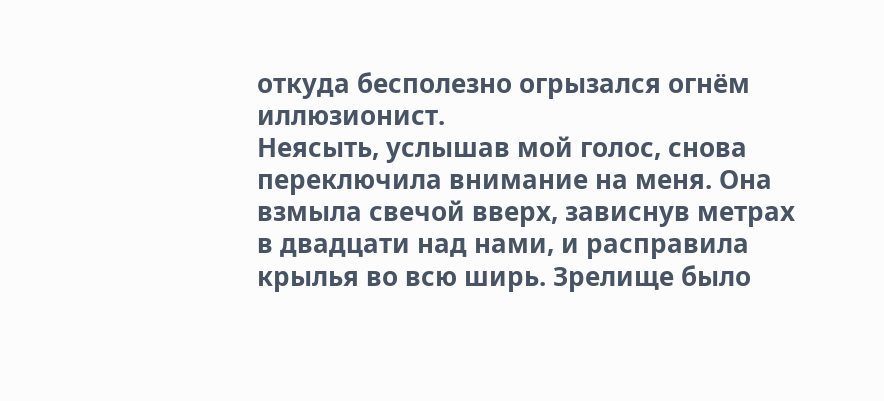откуда бесполезно огрызался огнём иллюзионист.
Неясыть, услышав мой голос, снова переключила внимание на меня. Она взмыла свечой вверх, зависнув метрах в двадцати над нами, и расправила крылья во всю ширь. Зрелище было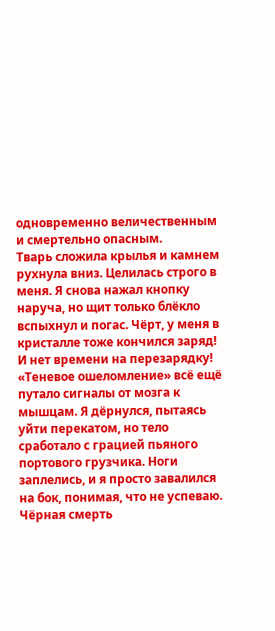одновременно величественным и смертельно опасным.
Тварь сложила крылья и камнем рухнула вниз. Целилась строго в меня. Я снова нажал кнопку наруча, но щит только блёкло вспыхнул и погас. Чёрт, у меня в кристалле тоже кончился заряд! И нет времени на перезарядку!
«Теневое ошеломление» всё ещё путало сигналы от мозга к мышцам. Я дёрнулся, пытаясь уйти перекатом, но тело сработало с грацией пьяного портового грузчика. Ноги заплелись, и я просто завалился на бок, понимая, что не успеваю. Чёрная смерть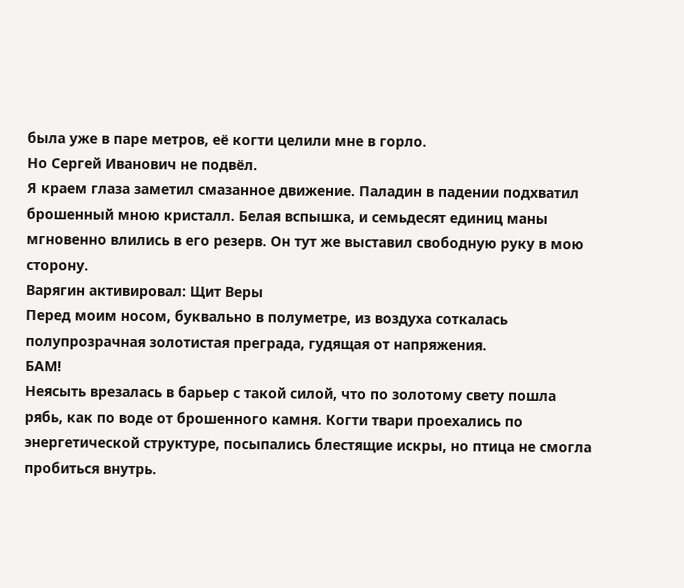была уже в паре метров, её когти целили мне в горло.
Но Сергей Иванович не подвёл.
Я краем глаза заметил смазанное движение. Паладин в падении подхватил брошенный мною кристалл. Белая вспышка, и семьдесят единиц маны мгновенно влились в его резерв. Он тут же выставил свободную руку в мою сторону.
Варягин активировал: Щит Веры
Перед моим носом, буквально в полуметре, из воздуха соткалась полупрозрачная золотистая преграда, гудящая от напряжения.
БАМ!
Неясыть врезалась в барьер с такой силой, что по золотому свету пошла рябь, как по воде от брошенного камня. Когти твари проехались по энергетической структуре, посыпались блестящие искры, но птица не смогла пробиться внутрь.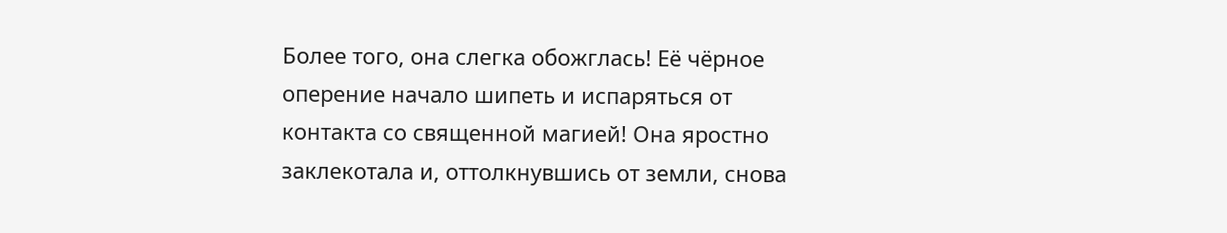Более того, она слегка обожглась! Её чёрное оперение начало шипеть и испаряться от контакта со священной магией! Она яростно заклекотала и, оттолкнувшись от земли, снова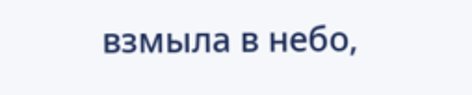взмыла в небо,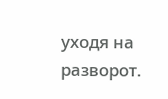уходя на разворот.